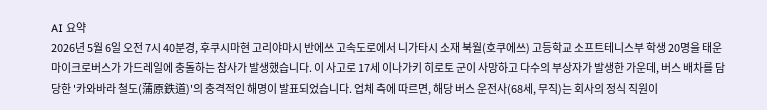AI 요약
2026년 5월 6일 오전 7시 40분경, 후쿠시마현 고리야마시 반에쓰 고속도로에서 니가타시 소재 북월(호쿠에쓰) 고등학교 소프트테니스부 학생 20명을 태운 마이크로버스가 가드레일에 충돌하는 참사가 발생했습니다. 이 사고로 17세 이나가키 히로토 군이 사망하고 다수의 부상자가 발생한 가운데, 버스 배차를 담당한 '카와바라 철도(蒲原鉄道)'의 충격적인 해명이 발표되었습니다. 업체 측에 따르면, 해당 버스 운전사(68세, 무직)는 회사의 정식 직원이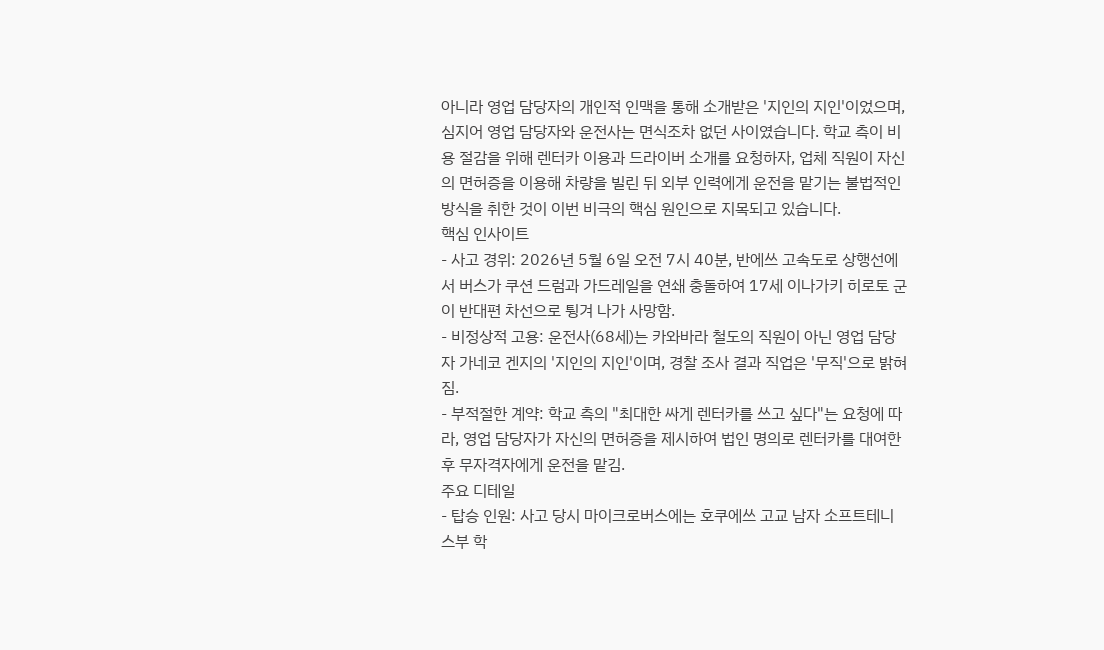아니라 영업 담당자의 개인적 인맥을 통해 소개받은 '지인의 지인'이었으며, 심지어 영업 담당자와 운전사는 면식조차 없던 사이였습니다. 학교 측이 비용 절감을 위해 렌터카 이용과 드라이버 소개를 요청하자, 업체 직원이 자신의 면허증을 이용해 차량을 빌린 뒤 외부 인력에게 운전을 맡기는 불법적인 방식을 취한 것이 이번 비극의 핵심 원인으로 지목되고 있습니다.
핵심 인사이트
- 사고 경위: 2026년 5월 6일 오전 7시 40분, 반에쓰 고속도로 상행선에서 버스가 쿠션 드럼과 가드레일을 연쇄 충돌하여 17세 이나가키 히로토 군이 반대편 차선으로 튕겨 나가 사망함.
- 비정상적 고용: 운전사(68세)는 카와바라 철도의 직원이 아닌 영업 담당자 가네코 겐지의 '지인의 지인'이며, 경찰 조사 결과 직업은 '무직'으로 밝혀짐.
- 부적절한 계약: 학교 측의 "최대한 싸게 렌터카를 쓰고 싶다"는 요청에 따라, 영업 담당자가 자신의 면허증을 제시하여 법인 명의로 렌터카를 대여한 후 무자격자에게 운전을 맡김.
주요 디테일
- 탑승 인원: 사고 당시 마이크로버스에는 호쿠에쓰 고교 남자 소프트테니스부 학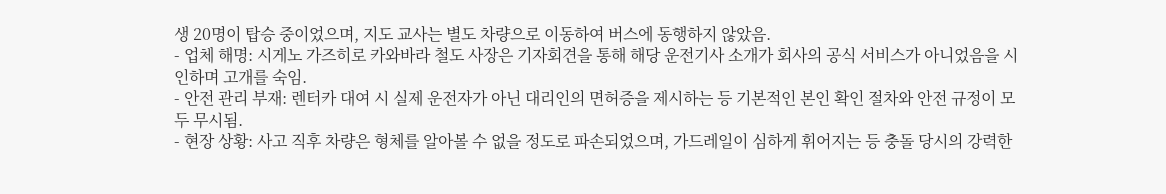생 20명이 탑승 중이었으며, 지도 교사는 별도 차량으로 이동하여 버스에 동행하지 않았음.
- 업체 해명: 시게노 가즈히로 카와바라 철도 사장은 기자회견을 통해 해당 운전기사 소개가 회사의 공식 서비스가 아니었음을 시인하며 고개를 숙임.
- 안전 관리 부재: 렌터카 대여 시 실제 운전자가 아닌 대리인의 면허증을 제시하는 등 기본적인 본인 확인 절차와 안전 규정이 모두 무시됨.
- 현장 상황: 사고 직후 차량은 형체를 알아볼 수 없을 정도로 파손되었으며, 가드레일이 심하게 휘어지는 등 충돌 당시의 강력한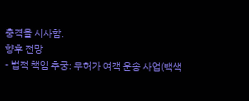충격을 시사함.
향후 전망
- 법적 책임 추궁: 무허가 여객 운송 사업(백색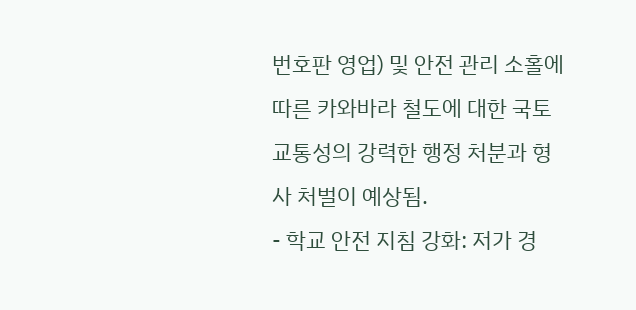번호판 영업) 및 안전 관리 소홀에 따른 카와바라 철도에 대한 국토교통성의 강력한 행정 처분과 형사 처벌이 예상됨.
- 학교 안전 지침 강화: 저가 경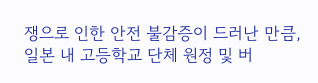쟁으로 인한 안전 불감증이 드러난 만큼, 일본 내 고등학교 단체 원정 및 버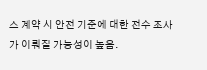스 계약 시 안전 기준에 대한 전수 조사가 이뤄질 가능성이 높음.